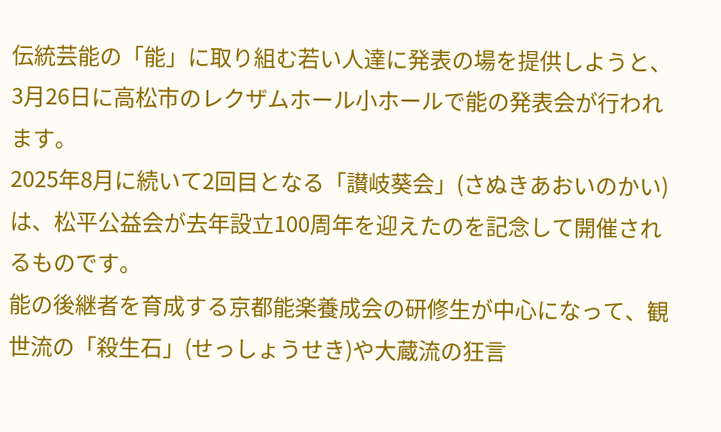伝統芸能の「能」に取り組む若い人達に発表の場を提供しようと、3月26日に高松市のレクザムホール小ホールで能の発表会が行われます。
2025年8月に続いて2回目となる「讃岐葵会」(さぬきあおいのかい)は、松平公益会が去年設立100周年を迎えたのを記念して開催されるものです。
能の後継者を育成する京都能楽養成会の研修生が中心になって、観世流の「殺生石」(せっしょうせき)や大蔵流の狂言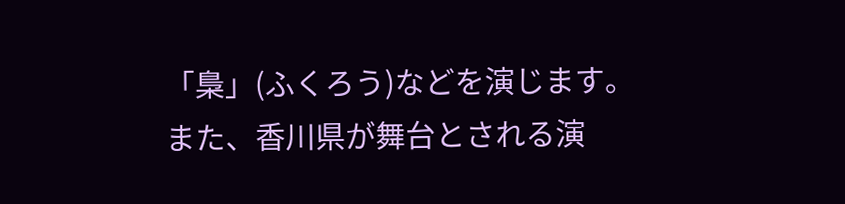「梟」(ふくろう)などを演じます。
また、香川県が舞台とされる演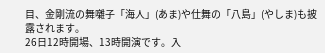目、金剛流の舞囃子「海人」(あま)や仕舞の「八島」(やしま)も披露されます。
26日12時開場、13時開演です。入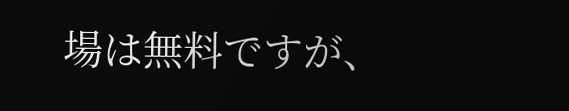場は無料ですが、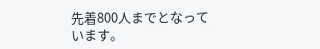先着800人までとなっています。